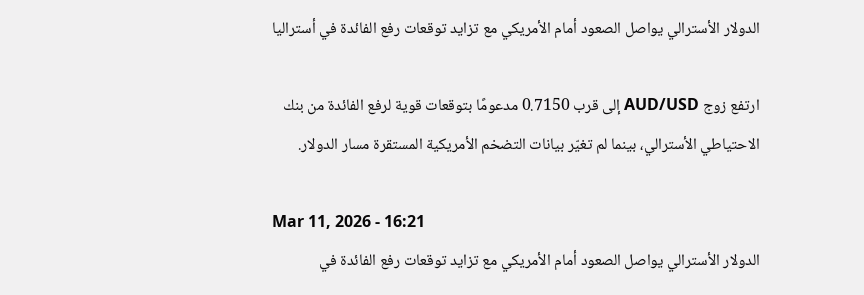الدولار الأسترالي يواصل الصعود أمام الأمريكي مع تزايد توقعات رفع الفائدة في أستراليا

ارتفع زوج AUD/USD إلى قرب 0.7150 مدعومًا بتوقعات قوية لرفع الفائدة من بنك الاحتياطي الأسترالي، بينما لم تغيّر بيانات التضخم الأمريكية المستقرة مسار الدولار.

Mar 11, 2026 - 16:21
الدولار الأسترالي يواصل الصعود أمام الأمريكي مع تزايد توقعات رفع الفائدة في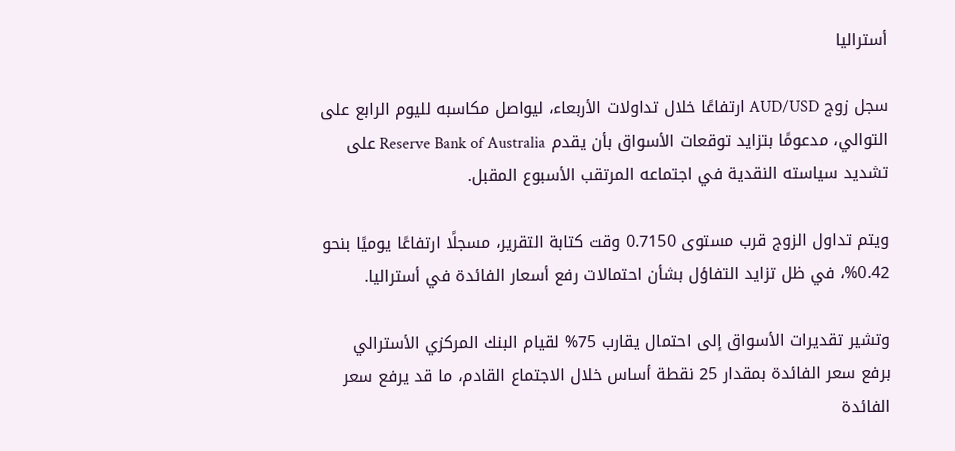أستراليا

سجل زوج AUD/USD ارتفاعًا خلال تداولات الأربعاء، ليواصل مكاسبه لليوم الرابع على التوالي، مدعومًا بتزايد توقعات الأسواق بأن يقدم Reserve Bank of Australia على تشديد سياسته النقدية في اجتماعه المرتقب الأسبوع المقبل.

ويتم تداول الزوج قرب مستوى 0.7150 وقت كتابة التقرير، مسجلًا ارتفاعًا يوميًا بنحو 0.42%، في ظل تزايد التفاؤل بشأن احتمالات رفع أسعار الفائدة في أستراليا.

وتشير تقديرات الأسواق إلى احتمال يقارب 75% لقيام البنك المركزي الأسترالي برفع سعر الفائدة بمقدار 25 نقطة أساس خلال الاجتماع القادم، ما قد يرفع سعر الفائدة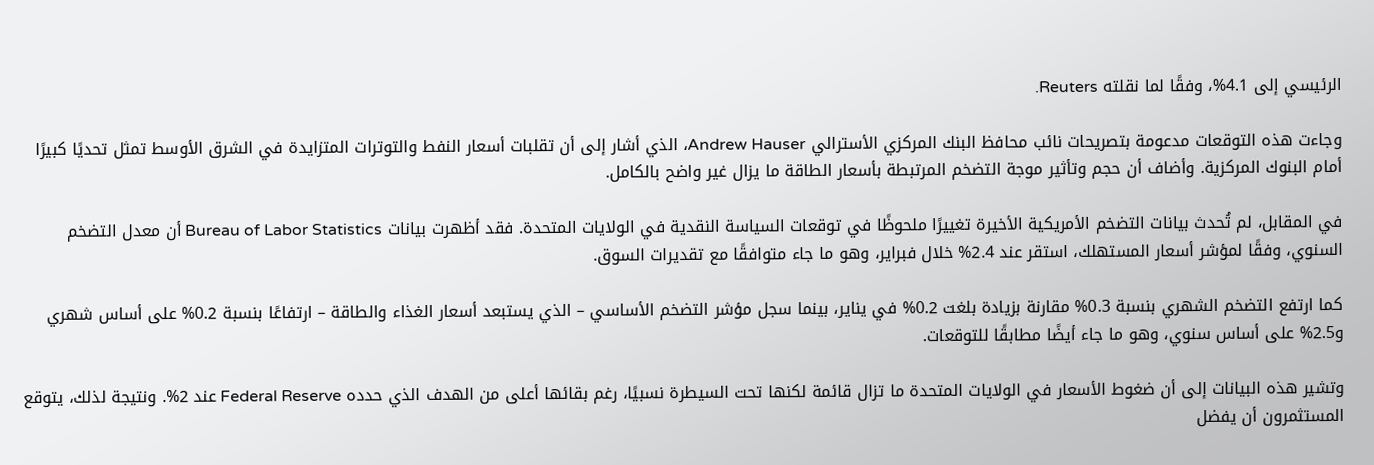الرئيسي إلى 4.1%، وفقًا لما نقلته Reuters.

وجاءت هذه التوقعات مدعومة بتصريحات نائب محافظ البنك المركزي الأسترالي Andrew Hauser، الذي أشار إلى أن تقلبات أسعار النفط والتوترات المتزايدة في الشرق الأوسط تمثل تحديًا كبيرًا أمام البنوك المركزية. وأضاف أن حجم وتأثير موجة التضخم المرتبطة بأسعار الطاقة ما يزال غير واضح بالكامل.

في المقابل، لم تُحدث بيانات التضخم الأمريكية الأخيرة تغييرًا ملحوظًا في توقعات السياسة النقدية في الولايات المتحدة. فقد أظهرت بيانات Bureau of Labor Statistics أن معدل التضخم السنوي، وفقًا لمؤشر أسعار المستهلك، استقر عند 2.4% خلال فبراير، وهو ما جاء متوافقًا مع تقديرات السوق.

كما ارتفع التضخم الشهري بنسبة 0.3% مقارنة بزيادة بلغت 0.2% في يناير، بينما سجل مؤشر التضخم الأساسي – الذي يستبعد أسعار الغذاء والطاقة – ارتفاعًا بنسبة 0.2% على أساس شهري و2.5% على أساس سنوي، وهو ما جاء أيضًا مطابقًا للتوقعات.

وتشير هذه البيانات إلى أن ضغوط الأسعار في الولايات المتحدة ما تزال قائمة لكنها تحت السيطرة نسبيًا، رغم بقائها أعلى من الهدف الذي حدده Federal Reserve عند 2%. ونتيجة لذلك، يتوقع المستثمرون أن يفضل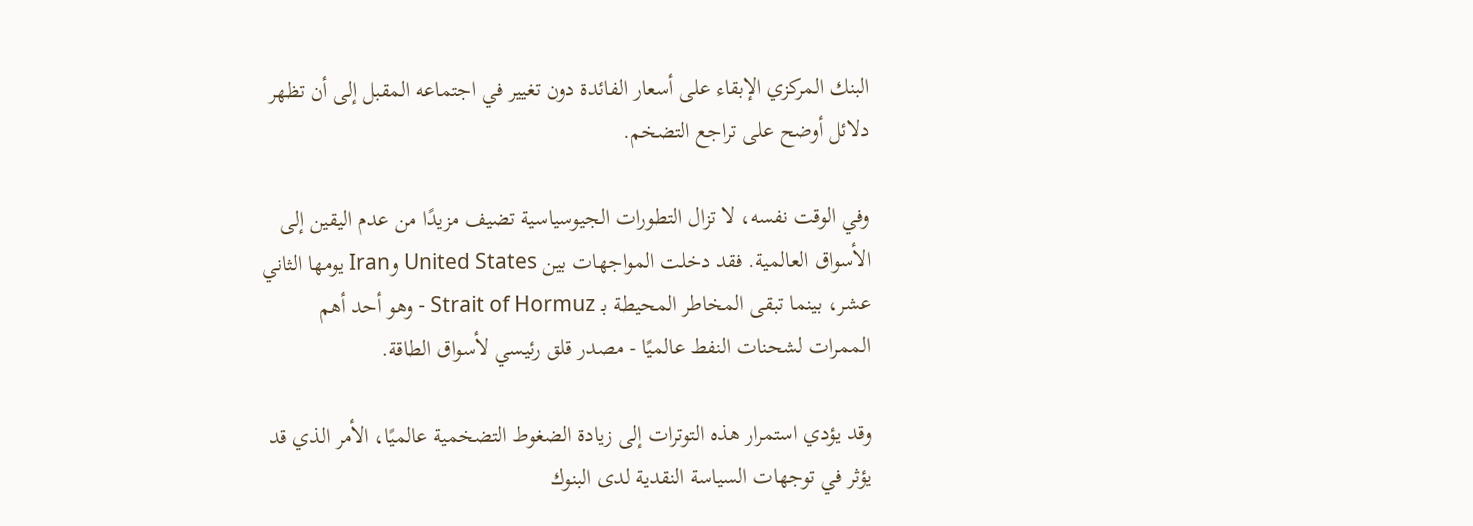البنك المركزي الإبقاء على أسعار الفائدة دون تغيير في اجتماعه المقبل إلى أن تظهر دلائل أوضح على تراجع التضخم.

وفي الوقت نفسه، لا تزال التطورات الجيوسياسية تضيف مزيدًا من عدم اليقين إلى الأسواق العالمية. فقد دخلت المواجهات بين United States وIran يومها الثاني عشر، بينما تبقى المخاطر المحيطة بـ Strait of Hormuz - وهو أحد أهم الممرات لشحنات النفط عالميًا - مصدر قلق رئيسي لأسواق الطاقة.

وقد يؤدي استمرار هذه التوترات إلى زيادة الضغوط التضخمية عالميًا، الأمر الذي قد يؤثر في توجهات السياسة النقدية لدى البنوك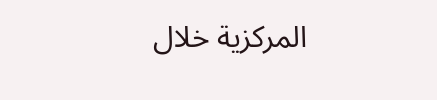المركزية خلال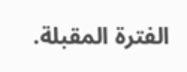الفترة المقبلة.